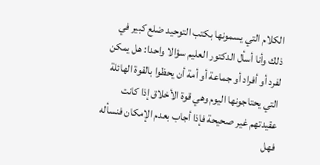الكلام التي يسمونها بكتب التوحيد ضلع كبير في ذلك وأنا أسأل الدكتور العليم سؤالا واحدا: هل يمكن لفرد أو أفراد أو جماعة أو أمة أن يحظوا بالقوة الهائلة التي يحتاجونها اليوم وهي قوة الأخلاق إذا كانت عقيدتهم غير صحيحة فإذا أجاب بعدم الإمكان فنسأله فهل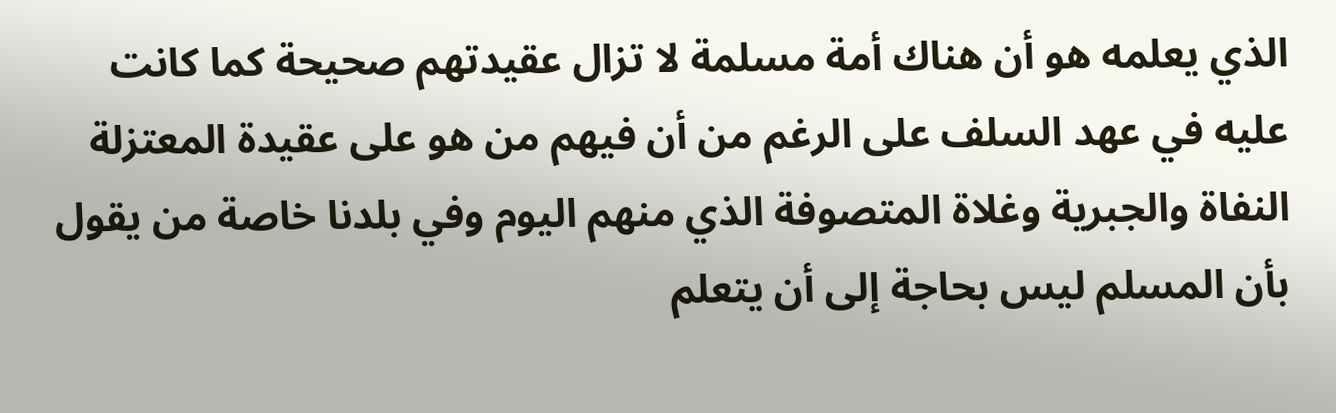الذي يعلمه هو أن هناك أمة مسلمة لا تزال عقيدتهم صحيحة كما كانت عليه في عهد السلف على الرغم من أن فيهم من هو على عقيدة المعتزلة النفاة والجبرية وغلاة المتصوفة الذي منهم اليوم وفي بلدنا خاصة من يقول بأن المسلم ليس بحاجة إلى أن يتعلم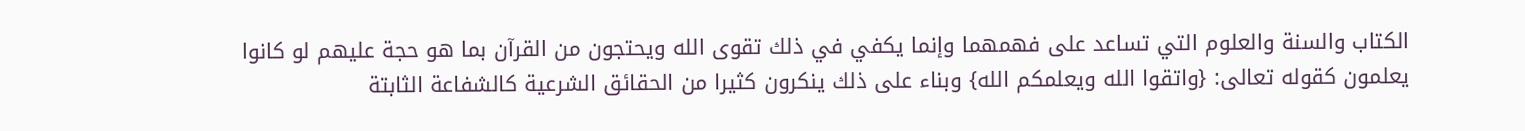الكتاب والسنة والعلوم التي تساعد على فهمهما وإنما يكفي في ذلك تقوى الله ويحتجون من القرآن بما هو حجة عليهم لو كانوا يعلمون كقوله تعالى: {واتقوا الله ويعلمكم الله} وبناء على ذلك ينكرون كثيرا من الحقائق الشرعية كالشفاعة الثابتة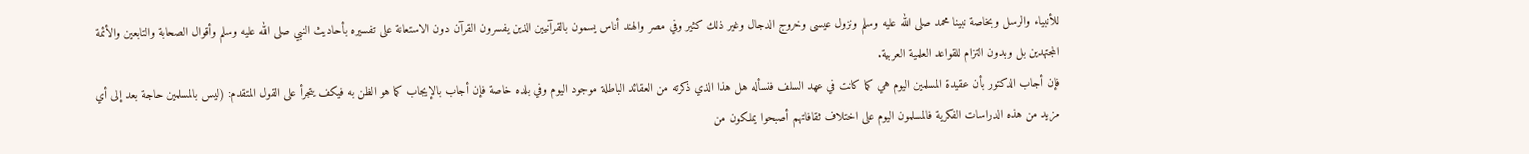للأنبياء والرسل وبخاصة نبينا محمد صلى الله عليه وسلم ونزول عيسى وخروج الدجال وغير ذلك كثير وفي مصر والهند أناس يسمون بالقرآنيين الذين يفسرون القرآن دون الاستعانة على تفسيره بأحاديث النبي صلى الله عليه وسلم وأقوال الصحابة والتابعين والأئمة المجتهدين بل وبدون التزام للقواعد العلمية العربية.
فإن أجاب الدكتور بأن عقيدة المسلمين اليوم هي كما كانت في عهد السلف فنسأله هل هذا الذي ذكرته من العقائد الباطلة موجود اليوم وفي بلده خاصة فإن أجاب بالإيجاب كما هو الظن به فيكف يتجرأ على القول المتقدم: (ليس بالمسلمين حاجة بعد إلى أي مزيد من هذه الدراسات الفكرية فالمسلمون اليوم على اختلاف ثقافاتهم أصبحوا يملكون من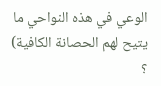الوعي في هذه النواحي ما يتيح لهم الحصانة الكافية) ؟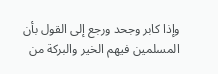وإذا كابر وجحد ورجع إلى القول بأن المسلمين فيهم الخير والبركة من